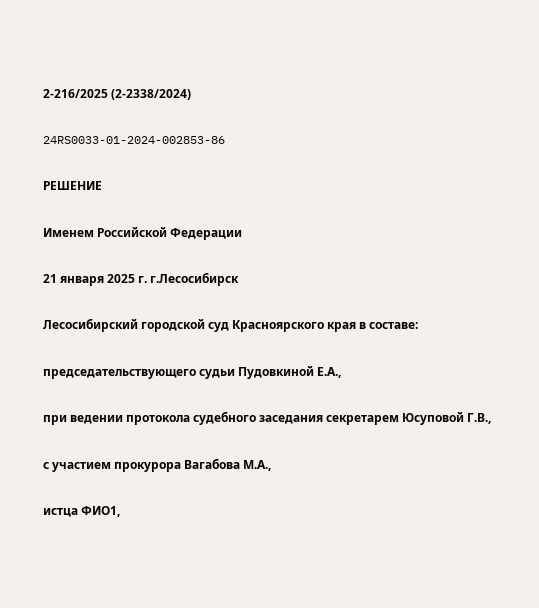2-216/2025 (2-2338/2024)

24RS0033-01-2024-002853-86

РЕШЕНИЕ

Именем Российской Федерации

21 января 2025 г. г.Лесосибирск

Лесосибирский городской суд Красноярского края в составе:

председательствующего судьи Пудовкиной Е.А.,

при ведении протокола судебного заседания секретарем Юсуповой Г.В.,

с участием прокурора Вагабова М.А.,

истца ФИО1,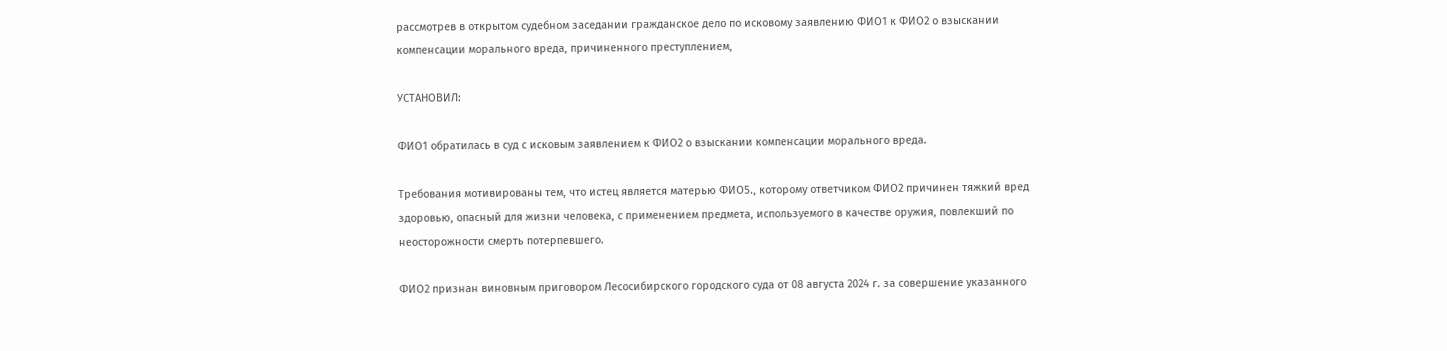рассмотрев в открытом судебном заседании гражданское дело по исковому заявлению ФИО1 к ФИО2 о взыскании компенсации морального вреда, причиненного преступлением,

УСТАНОВИЛ:

ФИО1 обратилась в суд с исковым заявлением к ФИО2 о взыскании компенсации морального вреда.

Требования мотивированы тем, что истец является матерью ФИО5., которому ответчиком ФИО2 причинен тяжкий вред здоровью, опасный для жизни человека, с применением предмета, используемого в качестве оружия, повлекший по неосторожности смерть потерпевшего.

ФИО2 признан виновным приговором Лесосибирского городского суда от 08 августа 2024 г. за совершение указанного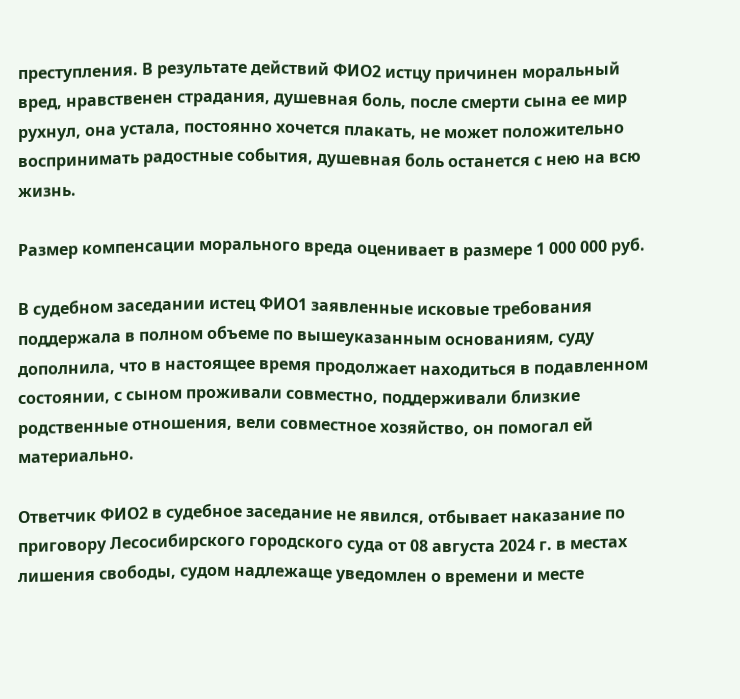преступления. В результате действий ФИО2 истцу причинен моральный вред, нравственен страдания, душевная боль, после смерти сына ее мир рухнул, она устала, постоянно хочется плакать, не может положительно воспринимать радостные события, душевная боль останется с нею на всю жизнь.

Размер компенсации морального вреда оценивает в размере 1 000 000 руб.

В судебном заседании истец ФИО1 заявленные исковые требования поддержала в полном объеме по вышеуказанным основаниям, суду дополнила, что в настоящее время продолжает находиться в подавленном состоянии, с сыном проживали совместно, поддерживали близкие родственные отношения, вели совместное хозяйство, он помогал ей материально.

Ответчик ФИО2 в судебное заседание не явился, отбывает наказание по приговору Лесосибирского городского суда от 08 августа 2024 г. в местах лишения свободы, судом надлежаще уведомлен о времени и месте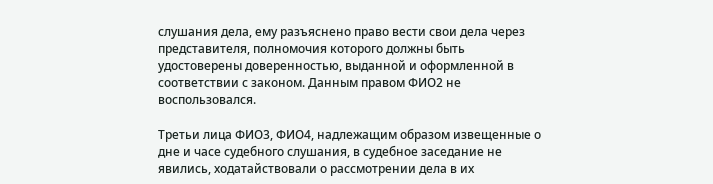слушания дела, ему разъяснено право вести свои дела через представителя, полномочия которого должны быть удостоверены доверенностью, выданной и оформленной в соответствии с законом. Данным правом ФИО2 не воспользовался.

Третьи лица ФИО3, ФИО4, надлежащим образом извещенные о дне и часе судебного слушания, в судебное заседание не явились, ходатайствовали о рассмотрении дела в их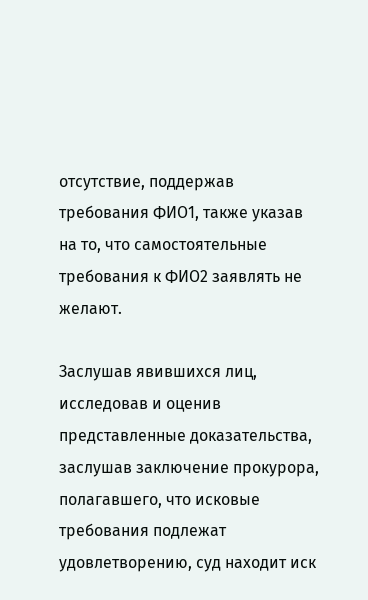отсутствие, поддержав требования ФИО1, также указав на то, что самостоятельные требования к ФИО2 заявлять не желают.

Заслушав явившихся лиц, исследовав и оценив представленные доказательства, заслушав заключение прокурора, полагавшего, что исковые требования подлежат удовлетворению, суд находит иск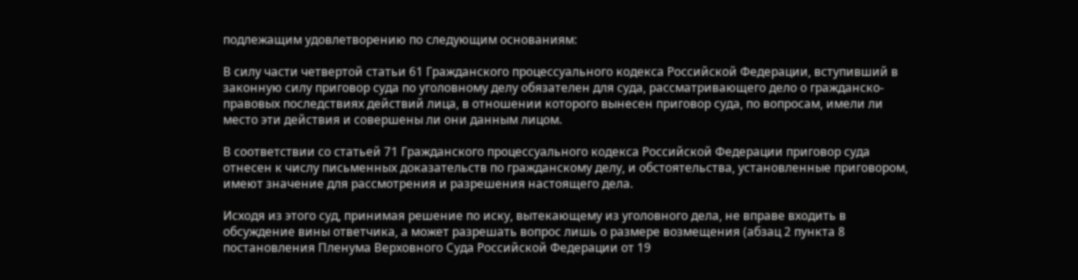подлежащим удовлетворению по следующим основаниям:

В силу части четвертой статьи 61 Гражданского процессуального кодекса Российской Федерации, вступивший в законную силу приговор суда по уголовному делу обязателен для суда, рассматривающего дело о гражданско-правовых последствиях действий лица, в отношении которого вынесен приговор суда, по вопросам, имели ли место эти действия и совершены ли они данным лицом.

В соответствии со статьей 71 Гражданского процессуального кодекса Российской Федерации приговор суда отнесен к числу письменных доказательств по гражданскому делу, и обстоятельства, установленные приговором, имеют значение для рассмотрения и разрешения настоящего дела.

Исходя из этого суд, принимая решение по иску, вытекающему из уголовного дела, не вправе входить в обсуждение вины ответчика, а может разрешать вопрос лишь о размере возмещения (абзац 2 пункта 8 постановления Пленума Верховного Суда Российской Федерации от 19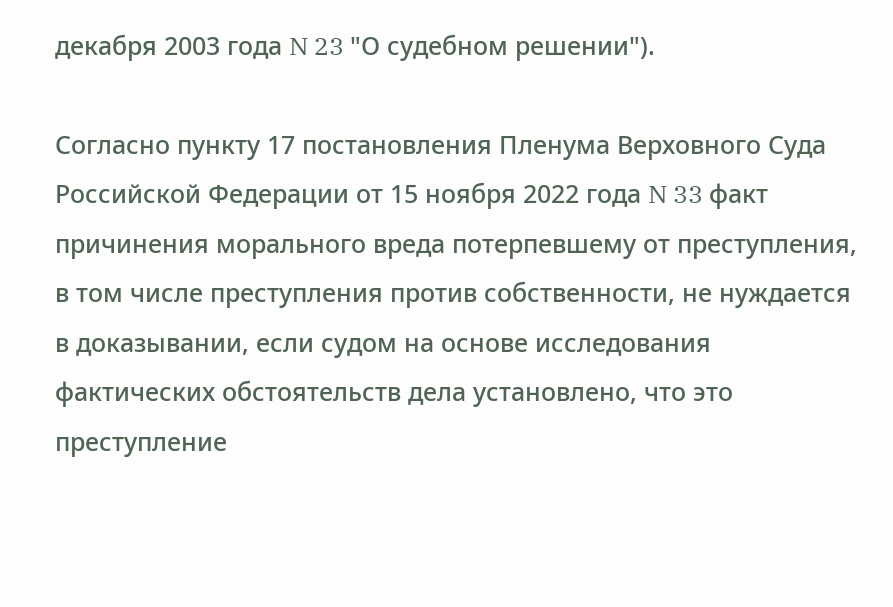декабря 2003 года N 23 "О судебном решении").

Согласно пункту 17 постановления Пленума Верховного Суда Российской Федерации от 15 ноября 2022 года N 33 факт причинения морального вреда потерпевшему от преступления, в том числе преступления против собственности, не нуждается в доказывании, если судом на основе исследования фактических обстоятельств дела установлено, что это преступление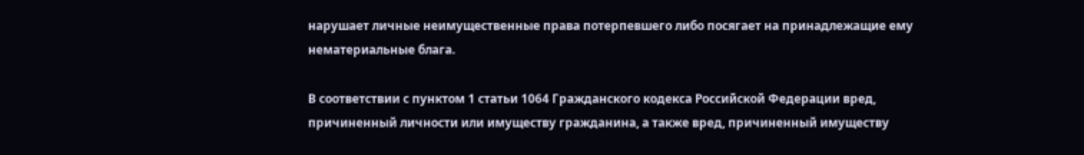нарушает личные неимущественные права потерпевшего либо посягает на принадлежащие ему нематериальные блага.

В соответствии с пунктом 1 статьи 1064 Гражданского кодекса Российской Федерации вред, причиненный личности или имуществу гражданина, а также вред, причиненный имуществу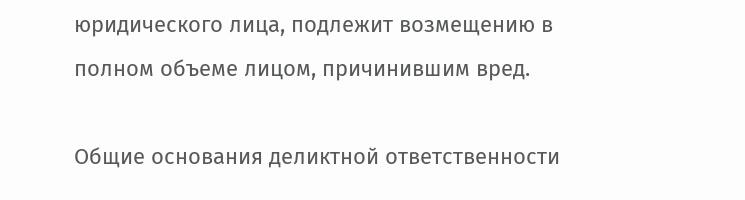юридического лица, подлежит возмещению в полном объеме лицом, причинившим вред.

Общие основания деликтной ответственности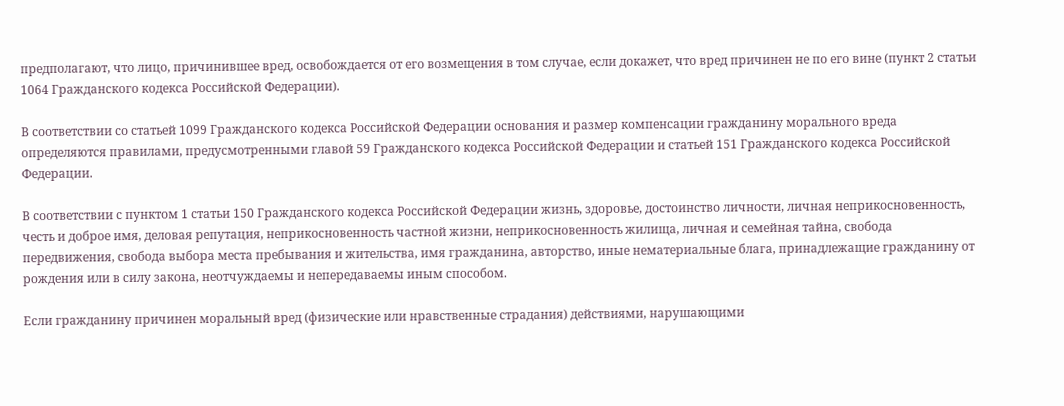предполагают, что лицо, причинившее вред, освобождается от его возмещения в том случае, если докажет, что вред причинен не по его вине (пункт 2 статьи 1064 Гражданского кодекса Российской Федерации).

В соответствии со статьей 1099 Гражданского кодекса Российской Федерации основания и размер компенсации гражданину морального вреда определяются правилами, предусмотренными главой 59 Гражданского кодекса Российской Федерации и статьей 151 Гражданского кодекса Российской Федерации.

В соответствии с пунктом 1 статьи 150 Гражданского кодекса Российской Федерации жизнь, здоровье, достоинство личности, личная неприкосновенность, честь и доброе имя, деловая репутация, неприкосновенность частной жизни, неприкосновенность жилища, личная и семейная тайна, свобода передвижения, свобода выбора места пребывания и жительства, имя гражданина, авторство, иные нематериальные блага, принадлежащие гражданину от рождения или в силу закона, неотчуждаемы и непередаваемы иным способом.

Если гражданину причинен моральный вред (физические или нравственные страдания) действиями, нарушающими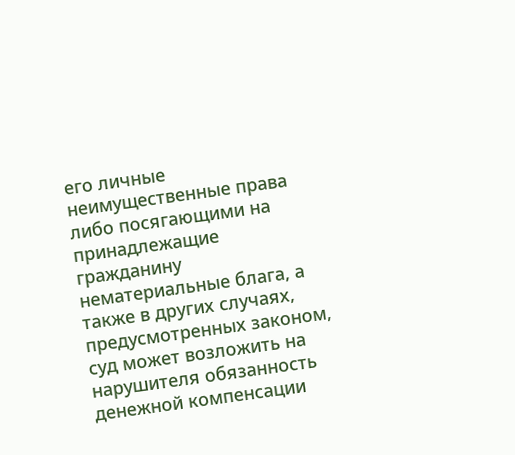его личные неимущественные права либо посягающими на принадлежащие гражданину нематериальные блага, а также в других случаях, предусмотренных законом, суд может возложить на нарушителя обязанность денежной компенсации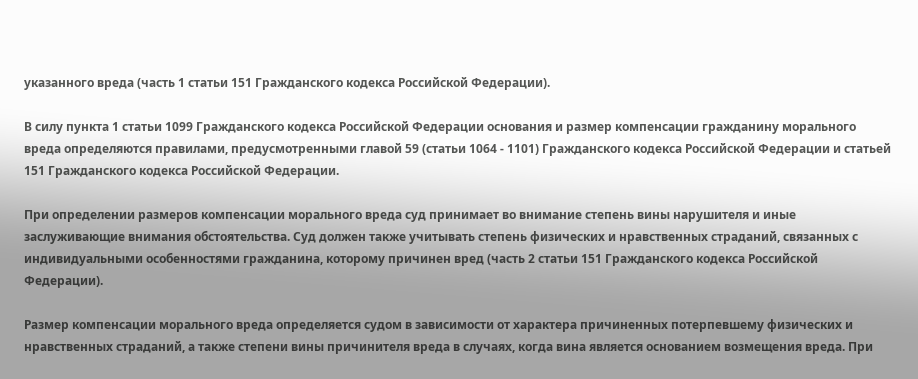указанного вреда (часть 1 статьи 151 Гражданского кодекса Российской Федерации).

В силу пункта 1 статьи 1099 Гражданского кодекса Российской Федерации основания и размер компенсации гражданину морального вреда определяются правилами, предусмотренными главой 59 (статьи 1064 - 1101) Гражданского кодекса Российской Федерации и статьей 151 Гражданского кодекса Российской Федерации.

При определении размеров компенсации морального вреда суд принимает во внимание степень вины нарушителя и иные заслуживающие внимания обстоятельства. Суд должен также учитывать степень физических и нравственных страданий, связанных с индивидуальными особенностями гражданина, которому причинен вред (часть 2 статьи 151 Гражданского кодекса Российской Федерации).

Размер компенсации морального вреда определяется судом в зависимости от характера причиненных потерпевшему физических и нравственных страданий, а также степени вины причинителя вреда в случаях, когда вина является основанием возмещения вреда. При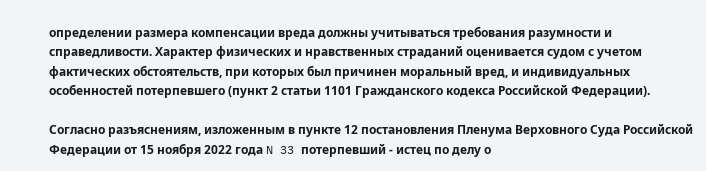определении размера компенсации вреда должны учитываться требования разумности и справедливости. Характер физических и нравственных страданий оценивается судом с учетом фактических обстоятельств, при которых был причинен моральный вред, и индивидуальных особенностей потерпевшего (пункт 2 статьи 1101 Гражданского кодекса Российской Федерации).

Согласно разъяснениям, изложенным в пункте 12 постановления Пленума Верховного Суда Российской Федерации от 15 ноября 2022 года N 33 потерпевший - истец по делу о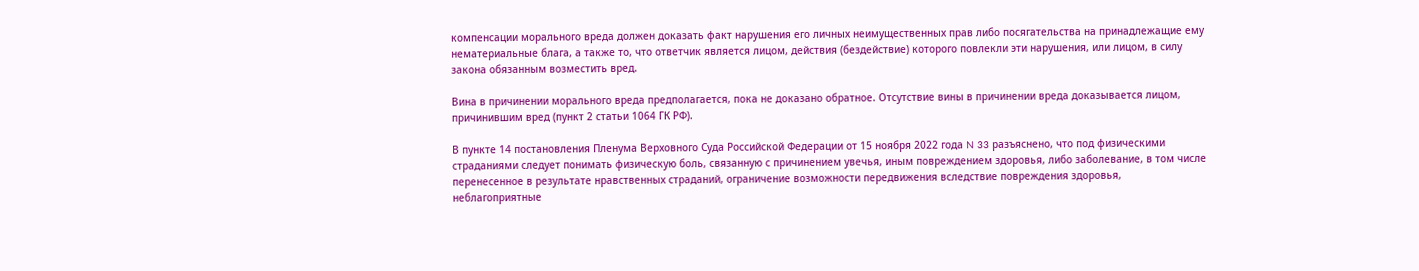компенсации морального вреда должен доказать факт нарушения его личных неимущественных прав либо посягательства на принадлежащие ему нематериальные блага, а также то, что ответчик является лицом, действия (бездействие) которого повлекли эти нарушения, или лицом, в силу закона обязанным возместить вред.

Вина в причинении морального вреда предполагается, пока не доказано обратное. Отсутствие вины в причинении вреда доказывается лицом, причинившим вред (пункт 2 статьи 1064 ГК РФ).

В пункте 14 постановления Пленума Верховного Суда Российской Федерации от 15 ноября 2022 года N 33 разъяснено, что под физическими страданиями следует понимать физическую боль, связанную с причинением увечья, иным повреждением здоровья, либо заболевание, в том числе перенесенное в результате нравственных страданий, ограничение возможности передвижения вследствие повреждения здоровья, неблагоприятные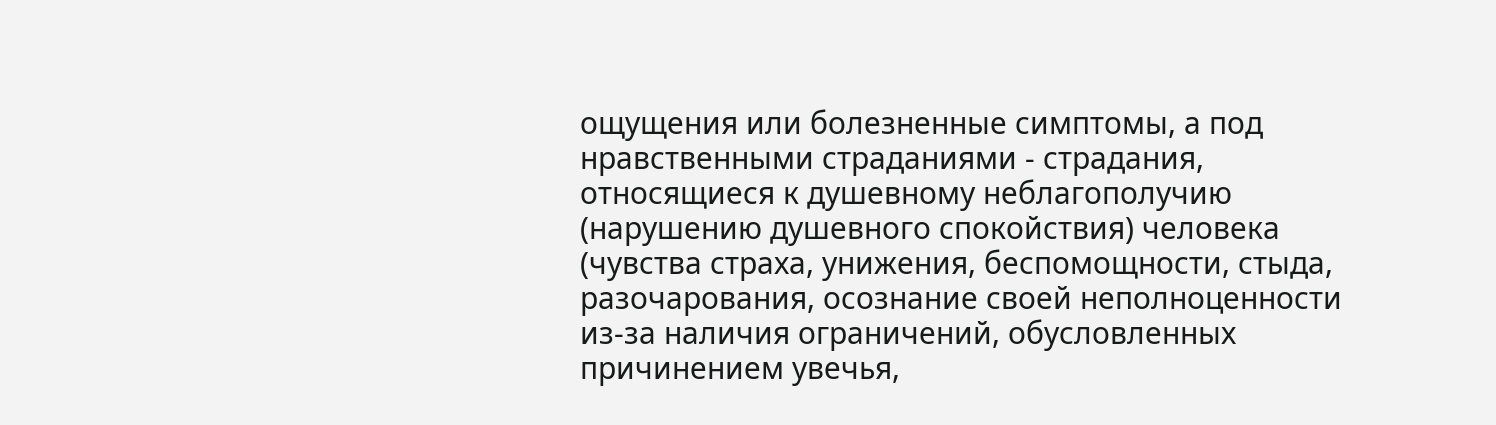ощущения или болезненные симптомы, а под нравственными страданиями - страдания, относящиеся к душевному неблагополучию (нарушению душевного спокойствия) человека (чувства страха, унижения, беспомощности, стыда, разочарования, осознание своей неполноценности из-за наличия ограничений, обусловленных причинением увечья,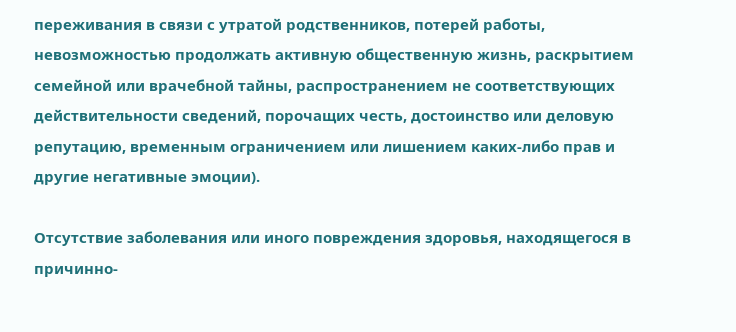переживания в связи с утратой родственников, потерей работы, невозможностью продолжать активную общественную жизнь, раскрытием семейной или врачебной тайны, распространением не соответствующих действительности сведений, порочащих честь, достоинство или деловую репутацию, временным ограничением или лишением каких-либо прав и другие негативные эмоции).

Отсутствие заболевания или иного повреждения здоровья, находящегося в причинно-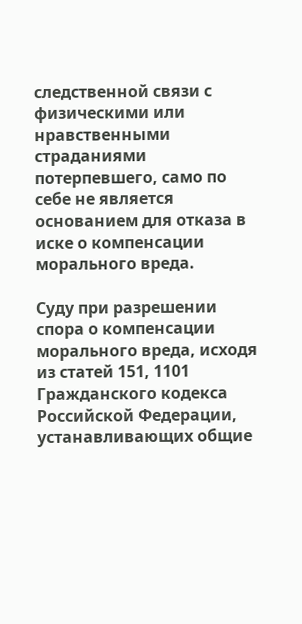следственной связи с физическими или нравственными страданиями потерпевшего, само по себе не является основанием для отказа в иске о компенсации морального вреда.

Суду при разрешении спора о компенсации морального вреда, исходя из статей 151, 1101 Гражданского кодекса Российской Федерации, устанавливающих общие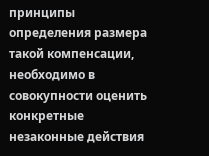принципы определения размера такой компенсации, необходимо в совокупности оценить конкретные незаконные действия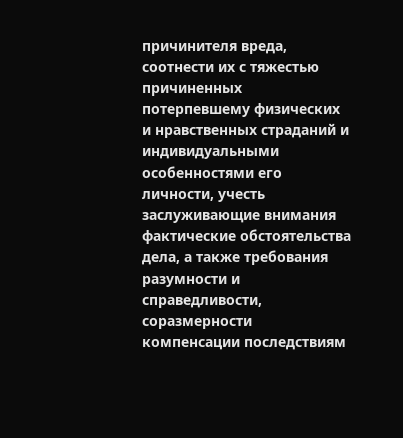причинителя вреда, соотнести их с тяжестью причиненных потерпевшему физических и нравственных страданий и индивидуальными особенностями его личности, учесть заслуживающие внимания фактические обстоятельства дела, а также требования разумности и справедливости, соразмерности компенсации последствиям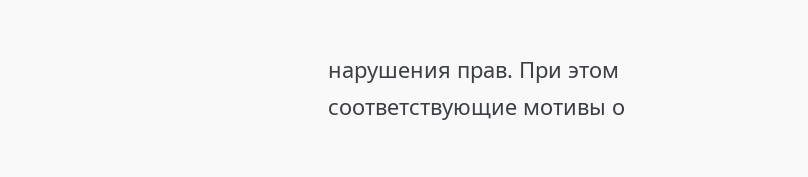нарушения прав. При этом соответствующие мотивы о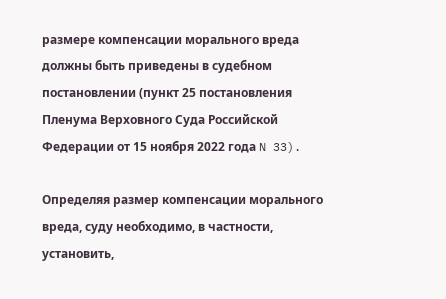размере компенсации морального вреда должны быть приведены в судебном постановлении (пункт 25 постановления Пленума Верховного Суда Российской Федерации от 15 ноября 2022 года N 33).

Определяя размер компенсации морального вреда, суду необходимо, в частности, установить,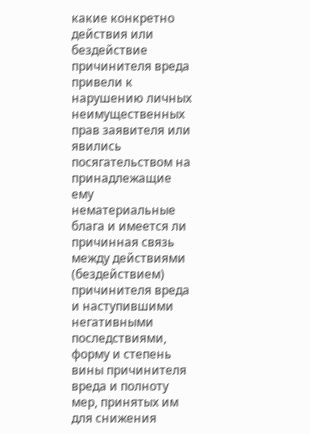какие конкретно действия или бездействие причинителя вреда привели к нарушению личных неимущественных прав заявителя или явились посягательством на принадлежащие ему нематериальные блага и имеется ли причинная связь между действиями (бездействием) причинителя вреда и наступившими негативными последствиями, форму и степень вины причинителя вреда и полноту мер, принятых им для снижения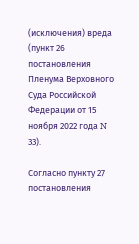(исключения) вреда (пункт 26 постановления Пленума Верховного Суда Российской Федерации от 15 ноября 2022 года N 33).

Согласно пункту 27 постановления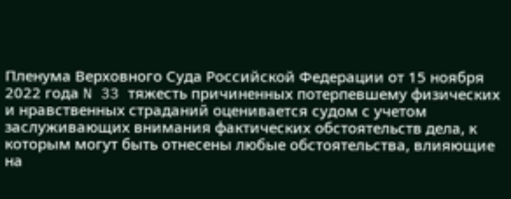Пленума Верховного Суда Российской Федерации от 15 ноября 2022 года N 33 тяжесть причиненных потерпевшему физических и нравственных страданий оценивается судом с учетом заслуживающих внимания фактических обстоятельств дела, к которым могут быть отнесены любые обстоятельства, влияющие на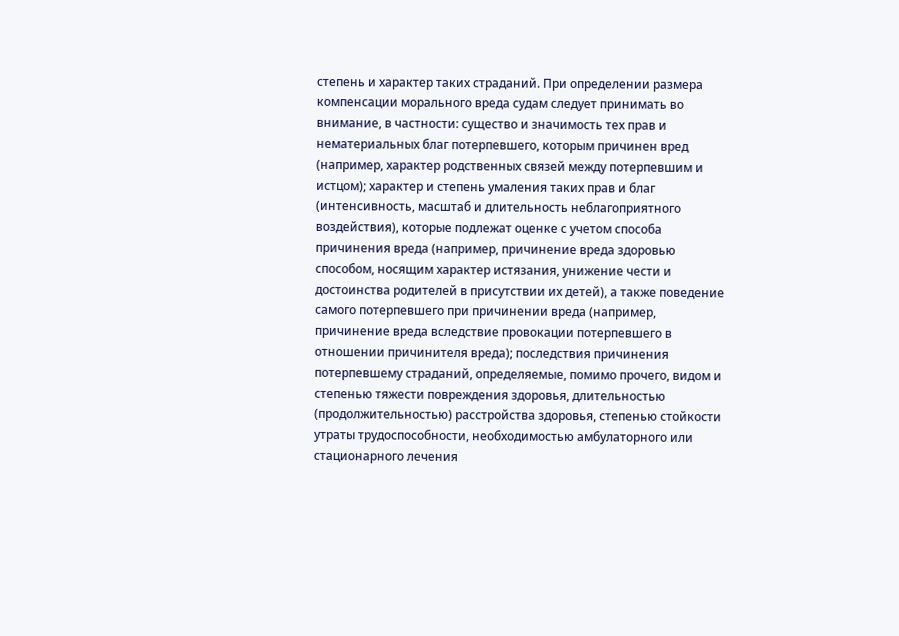степень и характер таких страданий. При определении размера компенсации морального вреда судам следует принимать во внимание, в частности: существо и значимость тех прав и нематериальных благ потерпевшего, которым причинен вред (например, характер родственных связей между потерпевшим и истцом); характер и степень умаления таких прав и благ (интенсивность, масштаб и длительность неблагоприятного воздействия), которые подлежат оценке с учетом способа причинения вреда (например, причинение вреда здоровью способом, носящим характер истязания, унижение чести и достоинства родителей в присутствии их детей), а также поведение самого потерпевшего при причинении вреда (например, причинение вреда вследствие провокации потерпевшего в отношении причинителя вреда); последствия причинения потерпевшему страданий, определяемые, помимо прочего, видом и степенью тяжести повреждения здоровья, длительностью (продолжительностью) расстройства здоровья, степенью стойкости утраты трудоспособности, необходимостью амбулаторного или стационарного лечения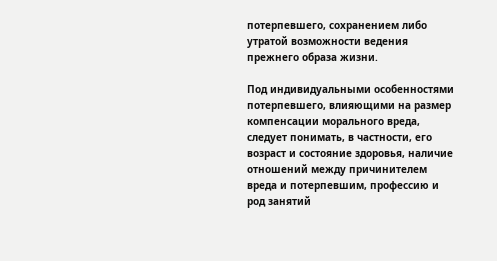потерпевшего, сохранением либо утратой возможности ведения прежнего образа жизни.

Под индивидуальными особенностями потерпевшего, влияющими на размер компенсации морального вреда, следует понимать, в частности, его возраст и состояние здоровья, наличие отношений между причинителем вреда и потерпевшим, профессию и род занятий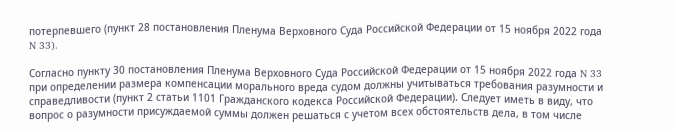потерпевшего (пункт 28 постановления Пленума Верховного Суда Российской Федерации от 15 ноября 2022 года N 33).

Согласно пункту 30 постановления Пленума Верховного Суда Российской Федерации от 15 ноября 2022 года N 33 при определении размера компенсации морального вреда судом должны учитываться требования разумности и справедливости (пункт 2 статьи 1101 Гражданского кодекса Российской Федерации). Следует иметь в виду, что вопрос о разумности присуждаемой суммы должен решаться с учетом всех обстоятельств дела, в том числе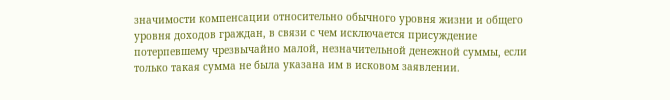значимости компенсации относительно обычного уровня жизни и общего уровня доходов граждан, в связи с чем исключается присуждение потерпевшему чрезвычайно малой, незначительной денежной суммы, если только такая сумма не была указана им в исковом заявлении.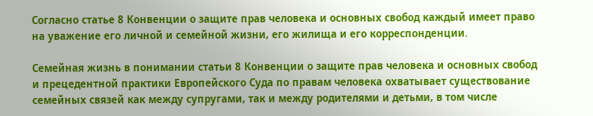Согласно статье 8 Конвенции о защите прав человека и основных свобод каждый имеет право на уважение его личной и семейной жизни, его жилища и его корреспонденции.

Семейная жизнь в понимании статьи 8 Конвенции о защите прав человека и основных свобод и прецедентной практики Европейского Суда по правам человека охватывает существование семейных связей как между супругами, так и между родителями и детьми, в том числе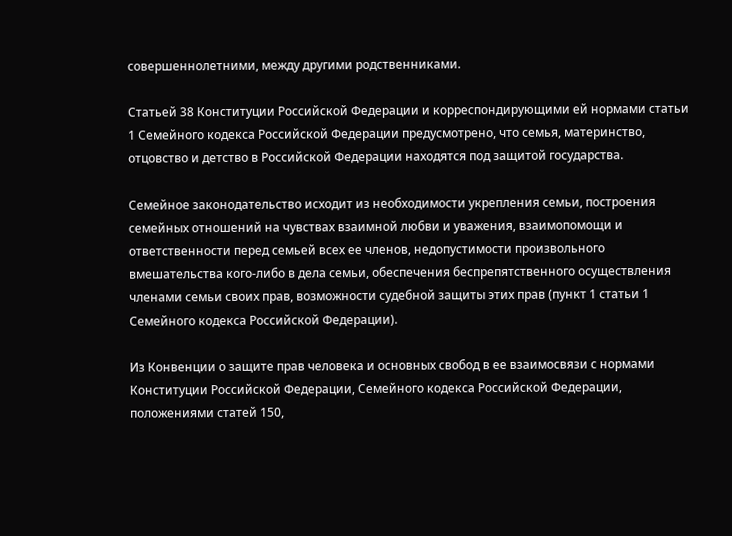совершеннолетними, между другими родственниками.

Статьей 38 Конституции Российской Федерации и корреспондирующими ей нормами статьи 1 Семейного кодекса Российской Федерации предусмотрено, что семья, материнство, отцовство и детство в Российской Федерации находятся под защитой государства.

Семейное законодательство исходит из необходимости укрепления семьи, построения семейных отношений на чувствах взаимной любви и уважения, взаимопомощи и ответственности перед семьей всех ее членов, недопустимости произвольного вмешательства кого-либо в дела семьи, обеспечения беспрепятственного осуществления членами семьи своих прав, возможности судебной защиты этих прав (пункт 1 статьи 1 Семейного кодекса Российской Федерации).

Из Конвенции о защите прав человека и основных свобод в ее взаимосвязи с нормами Конституции Российской Федерации, Семейного кодекса Российской Федерации, положениями статей 150,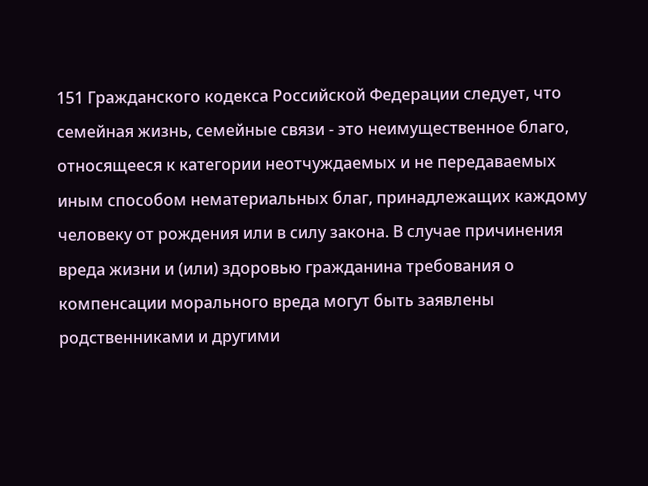151 Гражданского кодекса Российской Федерации следует, что семейная жизнь, семейные связи - это неимущественное благо, относящееся к категории неотчуждаемых и не передаваемых иным способом нематериальных благ, принадлежащих каждому человеку от рождения или в силу закона. В случае причинения вреда жизни и (или) здоровью гражданина требования о компенсации морального вреда могут быть заявлены родственниками и другими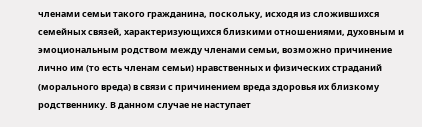членами семьи такого гражданина, поскольку, исходя из сложившихся семейных связей, характеризующихся близкими отношениями, духовным и эмоциональным родством между членами семьи, возможно причинение лично им (то есть членам семьи) нравственных и физических страданий (морального вреда) в связи с причинением вреда здоровья их близкому родственнику. В данном случае не наступает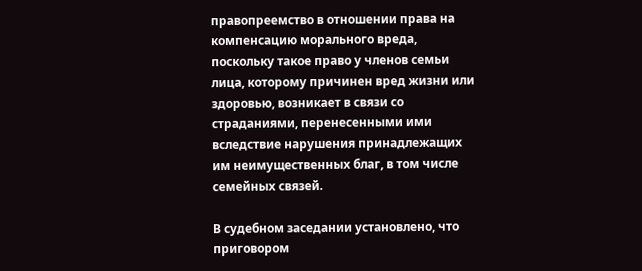правопреемство в отношении права на компенсацию морального вреда, поскольку такое право у членов семьи лица, которому причинен вред жизни или здоровью, возникает в связи со страданиями, перенесенными ими вследствие нарушения принадлежащих им неимущественных благ, в том числе семейных связей.

В судебном заседании установлено, что приговором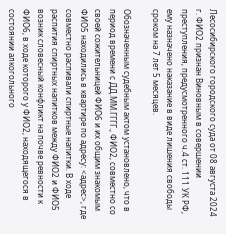Лесосибирского городского суда от 08 августа 2024 г. ФИО2 признан Виновным в совершении преступления, предусмотренного ч.4 ст. 111 УК РФ, ему назначено наказание в виде лишения свободы сроком на 7 лет 5 месяцев.

Обозначенным судебным актом установлено, что в период времени с ДД.ММ.ГГГГ., ФИО2, совместно со своей сожительницей ФИО6 и их общим знакомым ФИО5 находились в квартире по адресу: <адрес>, где совместно распивали спиртные напитки. В ходе распития спиртных напитков между ФИО2 и ФИО5 возник словесный конфликт на почве ревности к ФИО6, в ходе которого у ФИО2, находящегося в состоянии алкогольного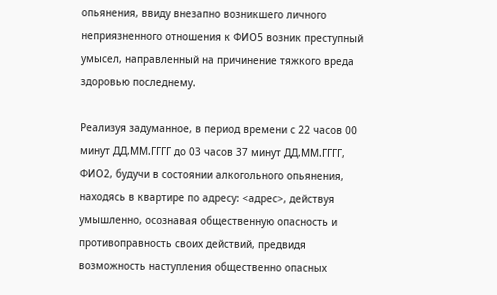опьянения, ввиду внезапно возникшего личного неприязненного отношения к ФИО5 возник преступный умысел, направленный на причинение тяжкого вреда здоровью последнему.

Реализуя задуманное, в период времени с 22 часов 00 минут ДД.ММ.ГГГГ до 03 часов 37 минут ДД.ММ.ГГГГ, ФИО2, будучи в состоянии алкогольного опьянения, находясь в квартире по адресу: <адрес>, действуя умышленно, осознавая общественную опасность и противоправность своих действий, предвидя возможность наступления общественно опасных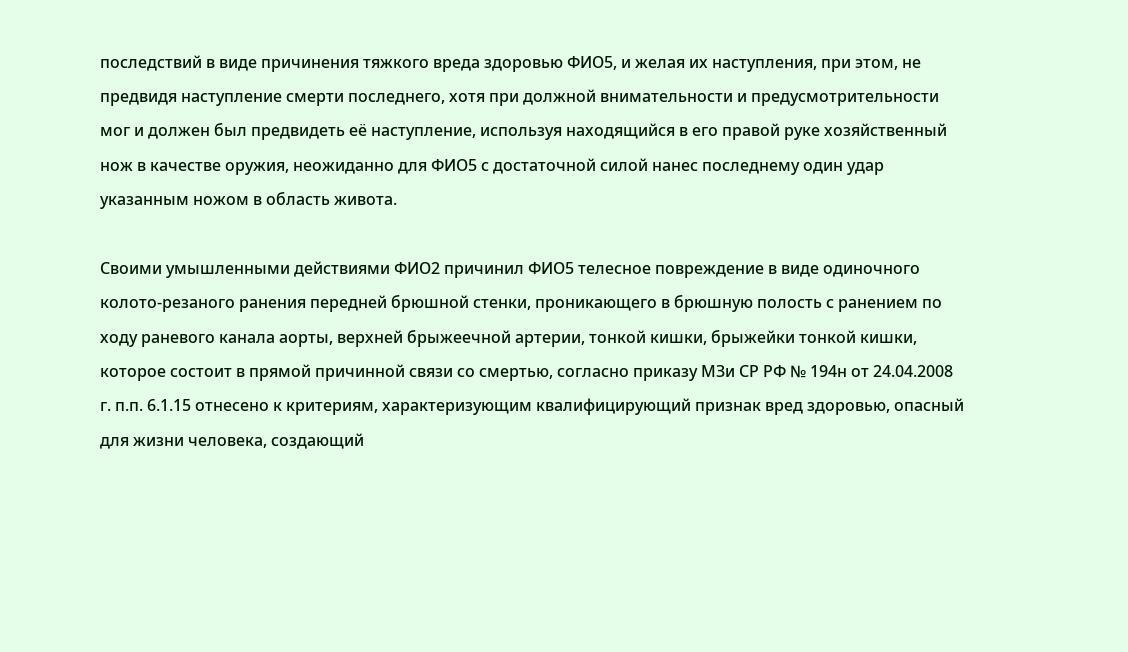последствий в виде причинения тяжкого вреда здоровью ФИО5, и желая их наступления, при этом, не предвидя наступление смерти последнего, хотя при должной внимательности и предусмотрительности мог и должен был предвидеть её наступление, используя находящийся в его правой руке хозяйственный нож в качестве оружия, неожиданно для ФИО5 с достаточной силой нанес последнему один удар указанным ножом в область живота.

Своими умышленными действиями ФИО2 причинил ФИО5 телесное повреждение в виде одиночного колото-резаного ранения передней брюшной стенки, проникающего в брюшную полость с ранением по ходу раневого канала аорты, верхней брыжеечной артерии, тонкой кишки, брыжейки тонкой кишки, которое состоит в прямой причинной связи со смертью, согласно приказу МЗи СР РФ № 194н от 24.04.2008 г. п.п. 6.1.15 отнесено к критериям, характеризующим квалифицирующий признак вред здоровью, опасный для жизни человека, создающий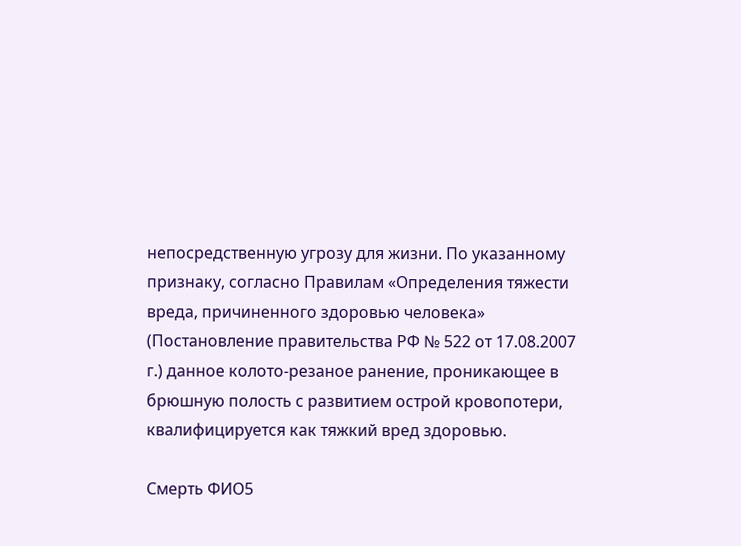непосредственную угрозу для жизни. По указанному признаку, согласно Правилам «Определения тяжести вреда, причиненного здоровью человека» (Постановление правительства РФ № 522 от 17.08.2007 г.) данное колото-резаное ранение, проникающее в брюшную полость с развитием острой кровопотери, квалифицируется как тяжкий вред здоровью.

Смерть ФИО5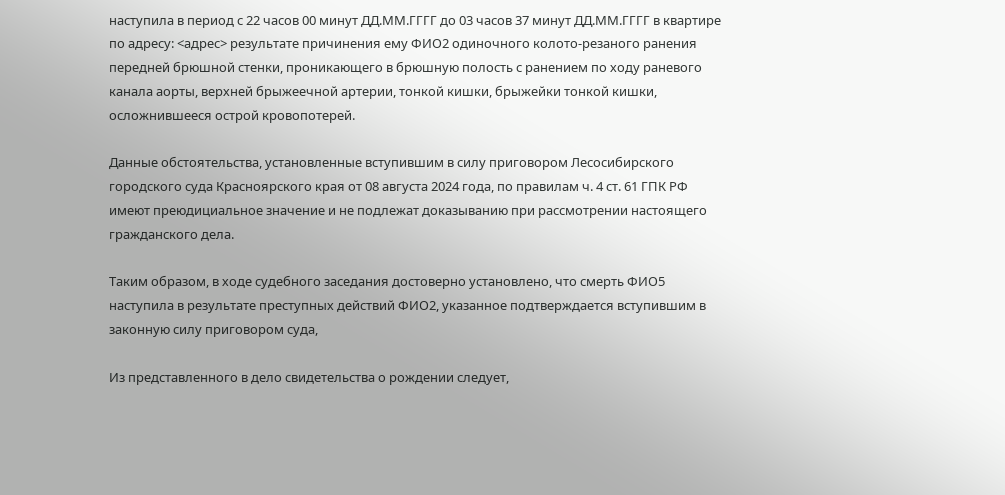наступила в период с 22 часов 00 минут ДД.ММ.ГГГГ до 03 часов 37 минут ДД.ММ.ГГГГ в квартире по адресу: <адрес> результате причинения ему ФИО2 одиночного колото-резаного ранения передней брюшной стенки, проникающего в брюшную полость с ранением по ходу раневого канала аорты, верхней брыжеечной артерии, тонкой кишки, брыжейки тонкой кишки, осложнившееся острой кровопотерей.

Данные обстоятельства, установленные вступившим в силу приговором Лесосибирского городского суда Красноярского края от 08 августа 2024 года, по правилам ч. 4 ст. 61 ГПК РФ имеют преюдициальное значение и не подлежат доказыванию при рассмотрении настоящего гражданского дела.

Таким образом, в ходе судебного заседания достоверно установлено, что смерть ФИО5 наступила в результате преступных действий ФИО2, указанное подтверждается вступившим в законную силу приговором суда,

Из представленного в дело свидетельства о рождении следует,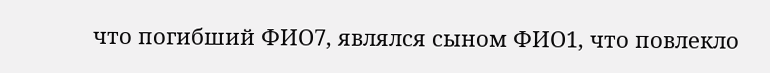что погибший ФИО7, являлся сыном ФИО1, что повлекло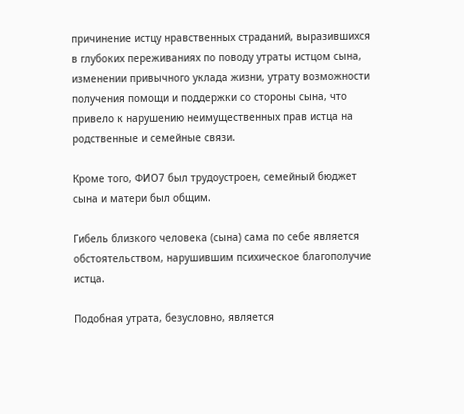причинение истцу нравственных страданий, выразившихся в глубоких переживаниях по поводу утраты истцом сына, изменении привычного уклада жизни, утрату возможности получения помощи и поддержки со стороны сына, что привело к нарушению неимущественных прав истца на родственные и семейные связи.

Кроме того, ФИО7 был трудоустроен, семейный бюджет сына и матери был общим.

Гибель близкого человека (сына) сама по себе является обстоятельством, нарушившим психическое благополучие истца.

Подобная утрата, безусловно, является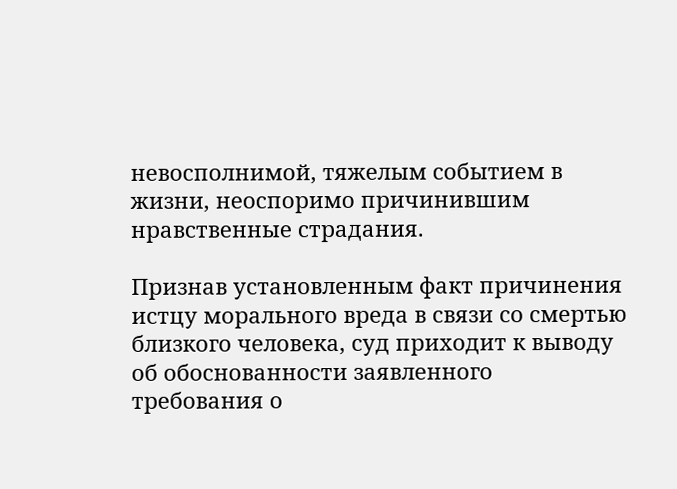невосполнимой, тяжелым событием в жизни, неоспоримо причинившим нравственные страдания.

Признав установленным факт причинения истцу морального вреда в связи со смертью близкого человека, суд приходит к выводу об обоснованности заявленного требования о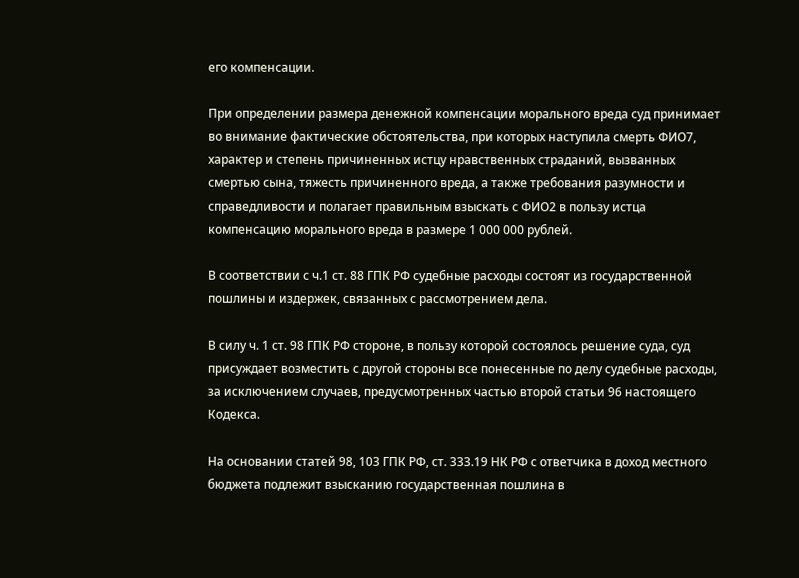его компенсации.

При определении размера денежной компенсации морального вреда суд принимает во внимание фактические обстоятельства, при которых наступила смерть ФИО7, характер и степень причиненных истцу нравственных страданий, вызванных смертью сына, тяжесть причиненного вреда, а также требования разумности и справедливости и полагает правильным взыскать с ФИО2 в пользу истца компенсацию морального вреда в размере 1 000 000 рублей.

В соответствии с ч.1 ст. 88 ГПК РФ судебные расходы состоят из государственной пошлины и издержек, связанных с рассмотрением дела.

В силу ч. 1 ст. 98 ГПК РФ стороне, в пользу которой состоялось решение суда, суд присуждает возместить с другой стороны все понесенные по делу судебные расходы, за исключением случаев, предусмотренных частью второй статьи 96 настоящего Кодекса.

На основании статей 98, 103 ГПК РФ, ст. 333.19 НК РФ с ответчика в доход местного бюджета подлежит взысканию государственная пошлина в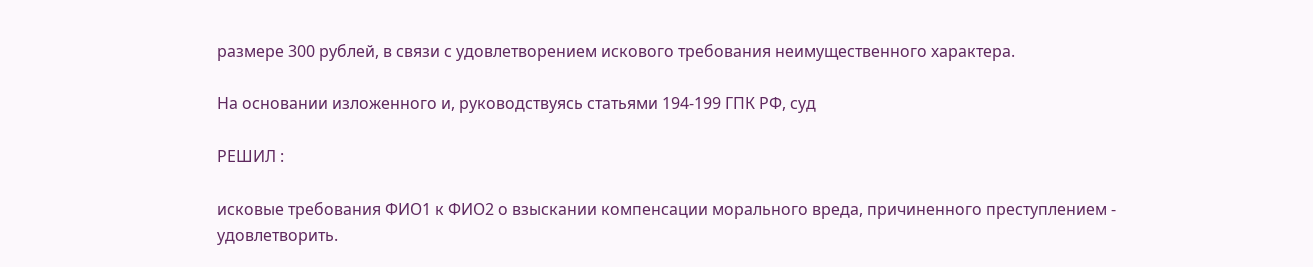размере 300 рублей, в связи с удовлетворением искового требования неимущественного характера.

На основании изложенного и, руководствуясь статьями 194-199 ГПК РФ, суд

РЕШИЛ :

исковые требования ФИО1 к ФИО2 о взыскании компенсации морального вреда, причиненного преступлением - удовлетворить.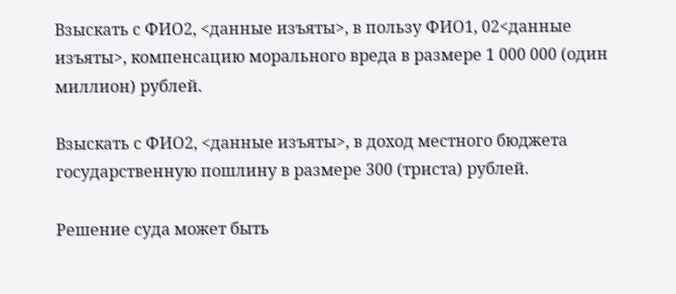Взыскать с ФИО2, <данные изъяты>, в пользу ФИО1, 02<данные изъяты>, компенсацию морального вреда в размере 1 000 000 (один миллион) рублей.

Взыскать с ФИО2, <данные изъяты>, в доход местного бюджета государственную пошлину в размере 300 (триста) рублей.

Решение суда может быть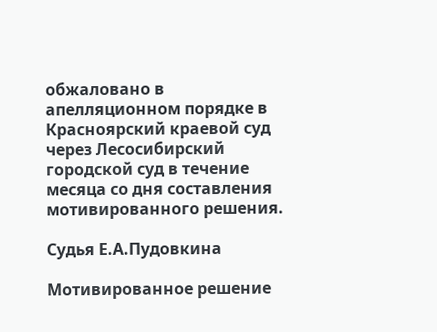обжаловано в апелляционном порядке в Красноярский краевой суд через Лесосибирский городской суд в течение месяца со дня составления мотивированного решения.

Судья Е.А.Пудовкина

Мотивированное решение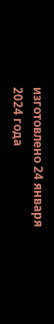изготовлено 24 января 2024 года